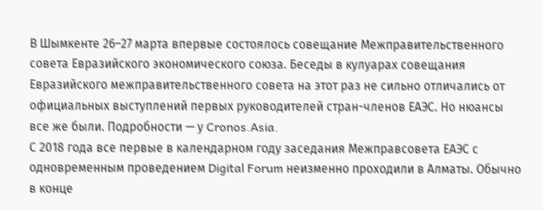В Шымкенте 26–27 марта впервые состоялось совещание Межправительственного совета Евразийского экономического союза. Беседы в кулуарах совещания Евразийского межправительственного совета на этот раз не сильно отличались от официальных выступлений первых руководителей стран-членов ЕАЭС. Но нюансы все же были. Подробности — у Cronos.Asia.
С 2018 года все первые в календарном году заседания Межправсовета ЕАЭС с одновременным проведением Digital Forum неизменно проходили в Алматы. Обычно в конце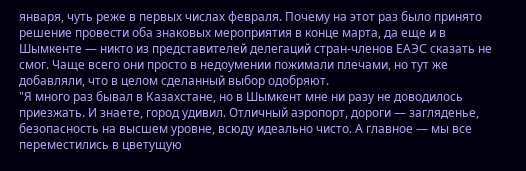января, чуть реже в первых числах февраля. Почему на этот раз было принято решение провести оба знаковых мероприятия в конце марта, да еще и в Шымкенте — никто из представителей делегаций стран-членов ЕАЭС сказать не смог. Чаще всего они просто в недоумении пожимали плечами, но тут же добавляли, что в целом сделанный выбор одобряют.
"Я много раз бывал в Казахстане, но в Шымкент мне ни разу не доводилось приезжать. И знаете, город удивил. Отличный аэропорт, дороги — загляденье, безопасность на высшем уровне, всюду идеально чисто. А главное — мы все переместились в цветущую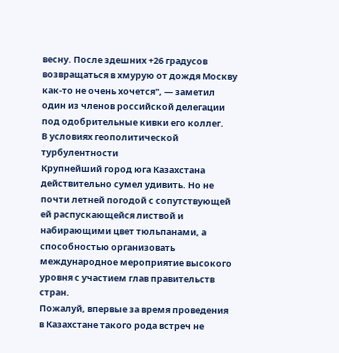весну. После здешних +26 градусов возвращаться в хмурую от дождя Москву как-то не очень хочется", — заметил один из членов российской делегации под одобрительные кивки его коллег.
В условиях геополитической турбулентности
Крупнейший город юга Казахстана действительно сумел удивить. Но не почти летней погодой с сопутствующей ей распускающейся листвой и набирающими цвет тюльпанами, а способностью организовать международное мероприятие высокого уровня с участием глав правительств стран.
Пожалуй, впервые за время проведения в Казахстане такого рода встреч не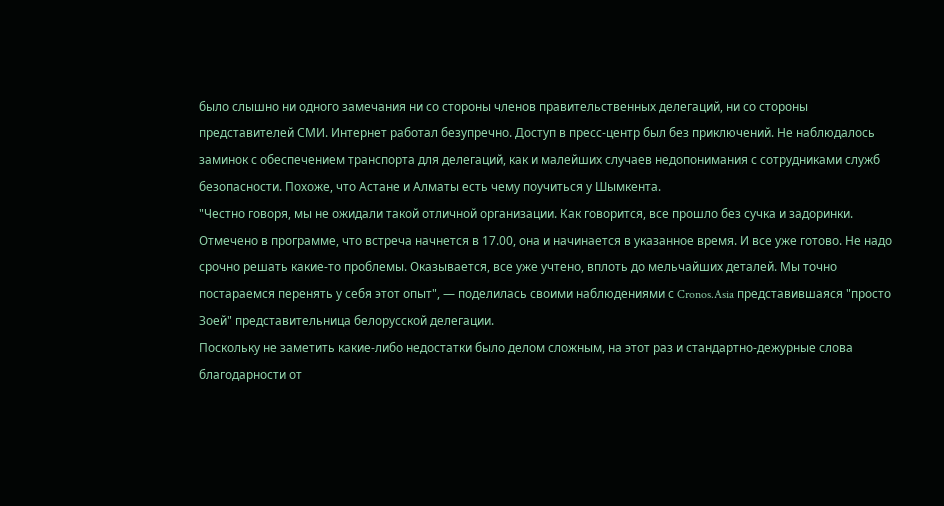было слышно ни одного замечания ни со стороны членов правительственных делегаций, ни со стороны представителей СМИ. Интернет работал безупречно. Доступ в пресс-центр был без приключений. Не наблюдалось заминок с обеспечением транспорта для делегаций, как и малейших случаев недопонимания с сотрудниками служб безопасности. Похоже, что Астане и Алматы есть чему поучиться у Шымкента.
"Честно говоря, мы не ожидали такой отличной организации. Как говорится, все прошло без сучка и задоринки. Отмечено в программе, что встреча начнется в 17.00, она и начинается в указанное время. И все уже готово. Не надо срочно решать какие-то проблемы. Оказывается, все уже учтено, вплоть до мельчайших деталей. Мы точно постараемся перенять у себя этот опыт", — поделилась своими наблюдениями с Cronos.Asia представившаяся "просто Зоей" представительница белорусской делегации.
Поскольку не заметить какие-либо недостатки было делом сложным, на этот раз и стандартно-дежурные слова благодарности от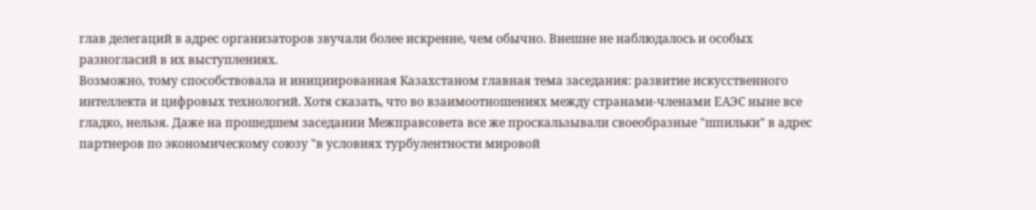глав делегаций в адрес организаторов звучали более искренне, чем обычно. Внешне не наблюдалось и особых разногласий в их выступлениях.
Возможно, тому способствовала и инициированная Казахстаном главная тема заседания: развитие искусственного интеллекта и цифровых технологий. Хотя сказать, что во взаимоотношениях между странами-членами ЕАЭС ныне все гладко, нельзя. Даже на прошедшем заседании Межправсовета все же проскальзывали своеобразные "шпильки" в адрес партнеров по экономическому союзу "в условиях турбулентности мировой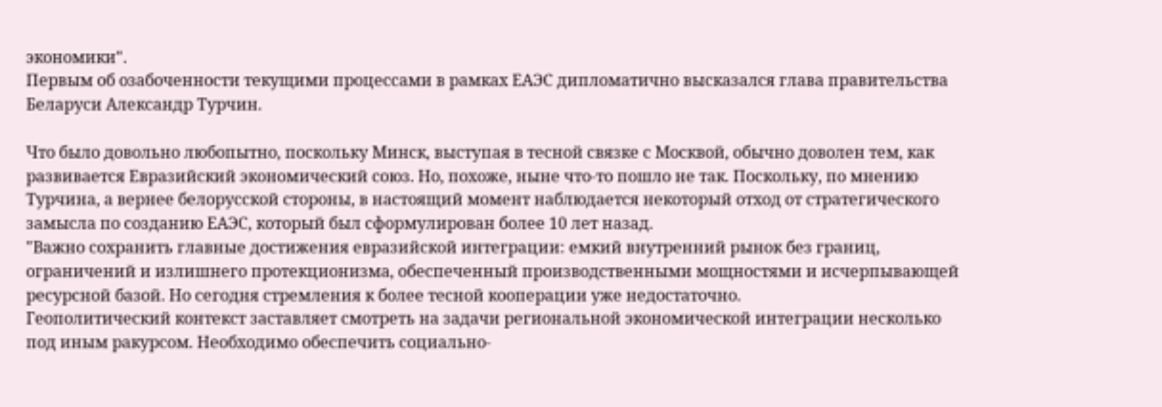экономики".
Первым об озабоченности текущими процессами в рамках ЕАЭС дипломатично высказался глава правительства Беларуси Александр Турчин.

Что было довольно любопытно, поскольку Минск, выступая в тесной связке с Москвой, обычно доволен тем, как развивается Евразийский экономический союз. Но, похоже, ныне что-то пошло не так. Поскольку, по мнению Турчина, а вернее белорусской стороны, в настоящий момент наблюдается некоторый отход от стратегического замысла по созданию ЕАЭС, который был сформулирован более 10 лет назад.
"Важно сохранить главные достижения евразийской интеграции: емкий внутренний рынок без границ, ограничений и излишнего протекционизма, обеспеченный производственными мощностями и исчерпывающей ресурсной базой. Но сегодня стремления к более тесной кооперации уже недостаточно.
Геополитический контекст заставляет смотреть на задачи региональной экономической интеграции несколько под иным ракурсом. Необходимо обеспечить социально-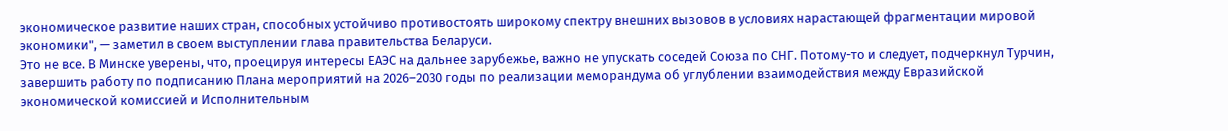экономическое развитие наших стран, способных устойчиво противостоять широкому спектру внешних вызовов в условиях нарастающей фрагментации мировой экономики", — заметил в своем выступлении глава правительства Беларуси.
Это не все. В Минске уверены, что, проецируя интересы ЕАЭС на дальнее зарубежье, важно не упускать соседей Союза по СНГ. Потому-то и следует, подчеркнул Турчин, завершить работу по подписанию Плана мероприятий на 2026–2030 годы по реализации меморандума об углублении взаимодействия между Евразийской экономической комиссией и Исполнительным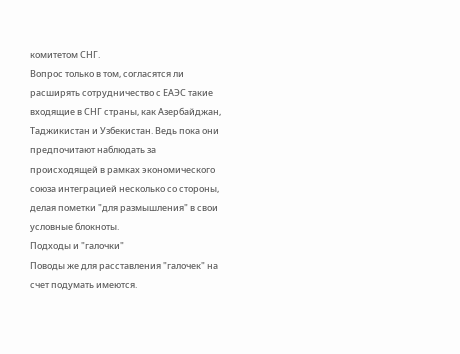комитетом СНГ.
Вопрос только в том, согласятся ли расширять сотрудничество с ЕАЭС такие входящие в СНГ страны, как Азербайджан, Таджикистан и Узбекистан. Ведь пока они предпочитают наблюдать за происходящей в рамках экономического союза интеграцией несколько со стороны, делая пометки "для размышления" в свои условные блокноты.
Подходы и "галочки"
Поводы же для расставления "галочек" на счет подумать имеются.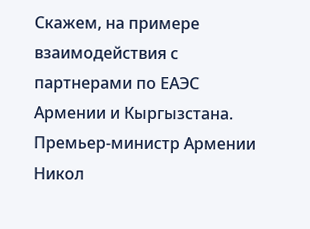Скажем, на примере взаимодействия с партнерами по ЕАЭС Армении и Кыргызстана. Премьер-министр Армении Никол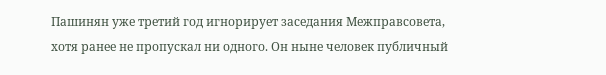Пашинян уже третий год игнорирует заседания Межправсовета, хотя ранее не пропускал ни одного. Он ныне человек публичный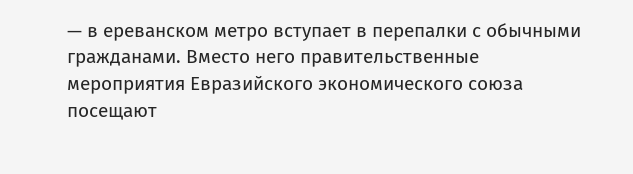— в ереванском метро вступает в перепалки с обычными гражданами. Вместо него правительственные мероприятия Евразийского экономического союза посещают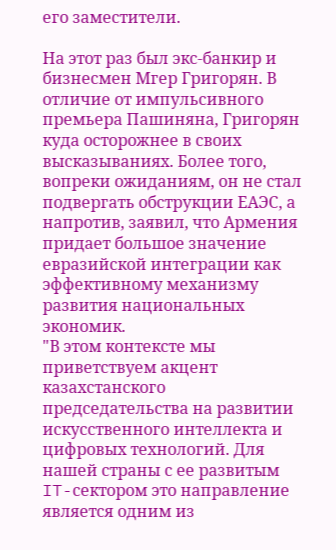его заместители.

На этот раз был экс-банкир и бизнесмен Мгер Григорян. В отличие от импульсивного премьера Пашиняна, Григорян куда осторожнее в своих высказываниях. Более того, вопреки ожиданиям, он не стал подвергать обструкции ЕАЭС, а напротив, заявил, что Армения придает большое значение евразийской интеграции как эффективному механизму развития национальных экономик.
"В этом контексте мы приветствуем акцент казахстанского председательства на развитии искусственного интеллекта и цифровых технологий. Для нашей страны с ее развитым IT-сектором это направление является одним из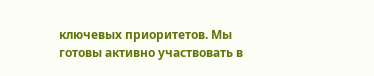ключевых приоритетов. Мы готовы активно участвовать в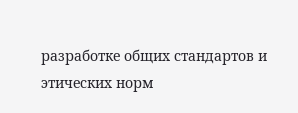разработке общих стандартов и этических норм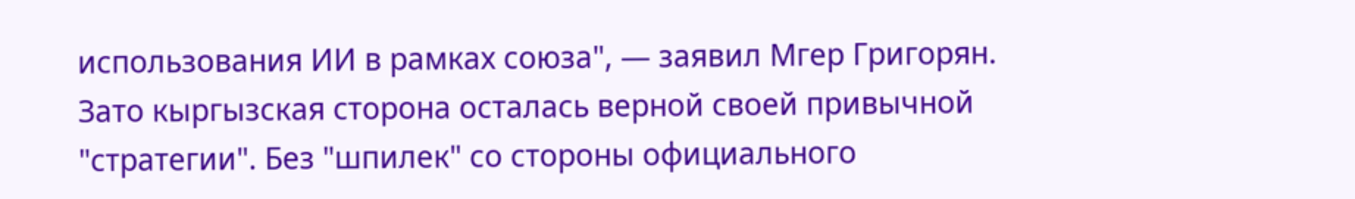использования ИИ в рамках союза", — заявил Мгер Григорян.
Зато кыргызская сторона осталась верной своей привычной "стратегии". Без "шпилек" со стороны официального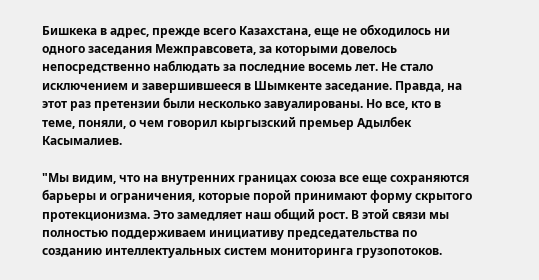Бишкека в адрес, прежде всего Казахстана, еще не обходилось ни одного заседания Межправсовета, за которыми довелось непосредственно наблюдать за последние восемь лет. Не стало исключением и завершившееся в Шымкенте заседание. Правда, на этот раз претензии были несколько завуалированы. Но все, кто в теме, поняли, о чем говорил кыргызский премьер Адылбек Касымалиев.

"Мы видим, что на внутренних границах союза все еще сохраняются барьеры и ограничения, которые порой принимают форму скрытого протекционизма. Это замедляет наш общий рост. В этой связи мы полностью поддерживаем инициативу председательства по созданию интеллектуальных систем мониторинга грузопотоков.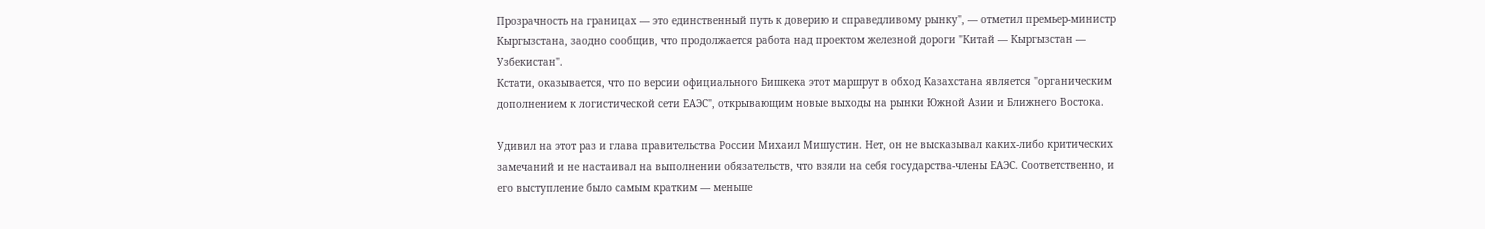Прозрачность на границах — это единственный путь к доверию и справедливому рынку", — отметил премьер-министр Кыргызстана, заодно сообщив, что продолжается работа над проектом железной дороги "Китай — Кыргызстан — Узбекистан".
Кстати, оказывается, что по версии официального Бишкека этот маршрут в обход Казахстана является "органическим дополнением к логистической сети ЕАЭС", открывающим новые выходы на рынки Южной Азии и Ближнего Востока.

Удивил на этот раз и глава правительства России Михаил Мишустин. Нет, он не высказывал каких-либо критических замечаний и не настаивал на выполнении обязательств, что взяли на себя государства-члены ЕАЭС. Соответственно, и его выступление было самым кратким — меньше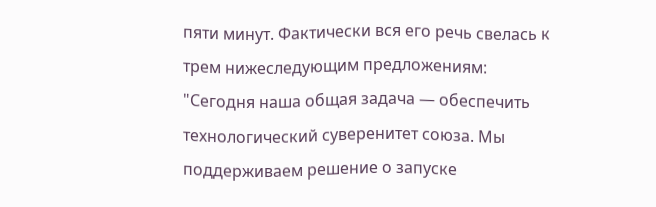пяти минут. Фактически вся его речь свелась к трем нижеследующим предложениям:
"Сегодня наша общая задача — обеспечить технологический суверенитет союза. Мы поддерживаем решение о запуске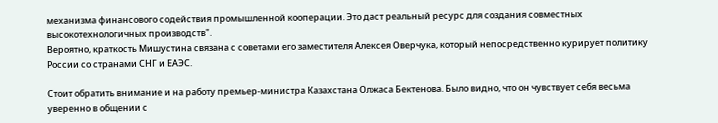механизма финансового содействия промышленной кооперации. Это даст реальный ресурс для создания совместных высокотехнологичных производств".
Вероятно, краткость Мишустина связана с советами его заместителя Алексея Оверчука, который непосредственно курирует политику России со странами СНГ и ЕАЭС.

Стоит обратить внимание и на работу премьер-министра Казахстана Олжаса Бектенова. Было видно, что он чувствует себя весьма уверенно в общении с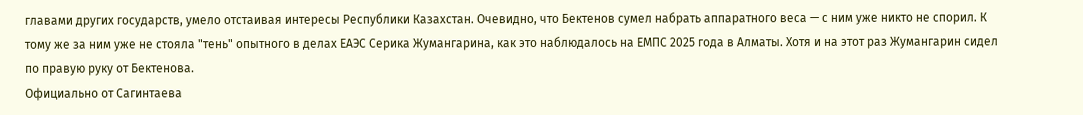главами других государств, умело отстаивая интересы Республики Казахстан. Очевидно, что Бектенов сумел набрать аппаратного веса — с ним уже никто не спорил. К тому же за ним уже не стояла "тень" опытного в делах ЕАЭС Серика Жумангарина, как это наблюдалось на ЕМПС 2025 года в Алматы. Хотя и на этот раз Жумангарин сидел по правую руку от Бектенова.
Официально от Сагинтаева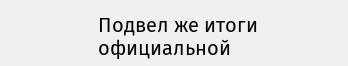Подвел же итоги официальной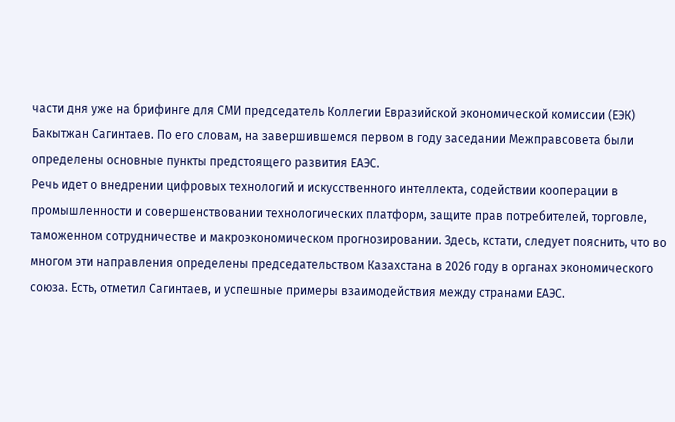части дня уже на брифинге для СМИ председатель Коллегии Евразийской экономической комиссии (ЕЭК) Бакытжан Сагинтаев. По его словам, на завершившемся первом в году заседании Межправсовета были определены основные пункты предстоящего развития ЕАЭС.
Речь идет о внедрении цифровых технологий и искусственного интеллекта, содействии кооперации в промышленности и совершенствовании технологических платформ, защите прав потребителей, торговле, таможенном сотрудничестве и макроэкономическом прогнозировании. Здесь, кстати, следует пояснить, что во многом эти направления определены председательством Казахстана в 2026 году в органах экономического союза. Есть, отметил Сагинтаев, и успешные примеры взаимодействия между странами ЕАЭС.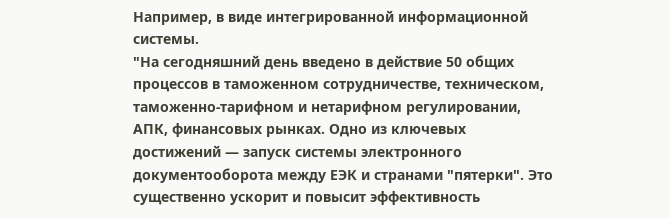Например, в виде интегрированной информационной системы.
"На сегодняшний день введено в действие 50 общих процессов в таможенном сотрудничестве, техническом, таможенно-тарифном и нетарифном регулировании, АПК, финансовых рынках. Одно из ключевых достижений — запуск системы электронного документооборота между ЕЭК и странами "пятерки". Это существенно ускорит и повысит эффективность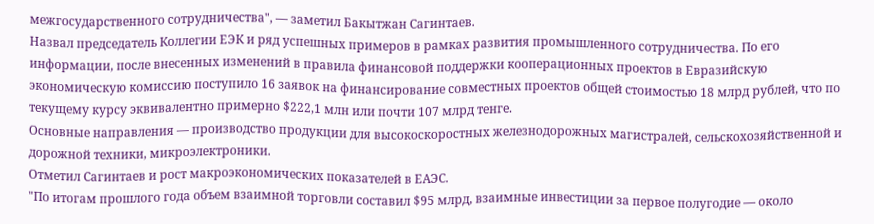межгосударственного сотрудничества", — заметил Бакытжан Сагинтаев.
Назвал председатель Коллегии ЕЭК и ряд успешных примеров в рамках развития промышленного сотрудничества. По его информации, после внесенных изменений в правила финансовой поддержки кооперационных проектов в Евразийскую экономическую комиссию поступило 16 заявок на финансирование совместных проектов общей стоимостью 18 млрд рублей, что по текущему курсу эквивалентно примерно $222,1 млн или почти 107 млрд тенге.
Основные направления — производство продукции для высокоскоростных железнодорожных магистралей, сельскохозяйственной и дорожной техники, микроэлектроники.
Отметил Сагинтаев и рост макроэкономических показателей в ЕАЭС.
"По итогам прошлого года объем взаимной торговли составил $95 млрд, взаимные инвестиции за первое полугодие — около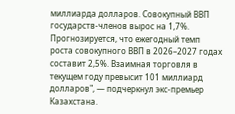миллиарда долларов. Совокупный ВВП государств-членов вырос на 1,7%. Прогнозируется, что ежегодный темп роста совокупного ВВП в 2026–2027 годах составит 2,5%. Взаимная торговля в текущем году превысит 101 миллиард долларов", — подчеркнул экс-премьер Казахстана.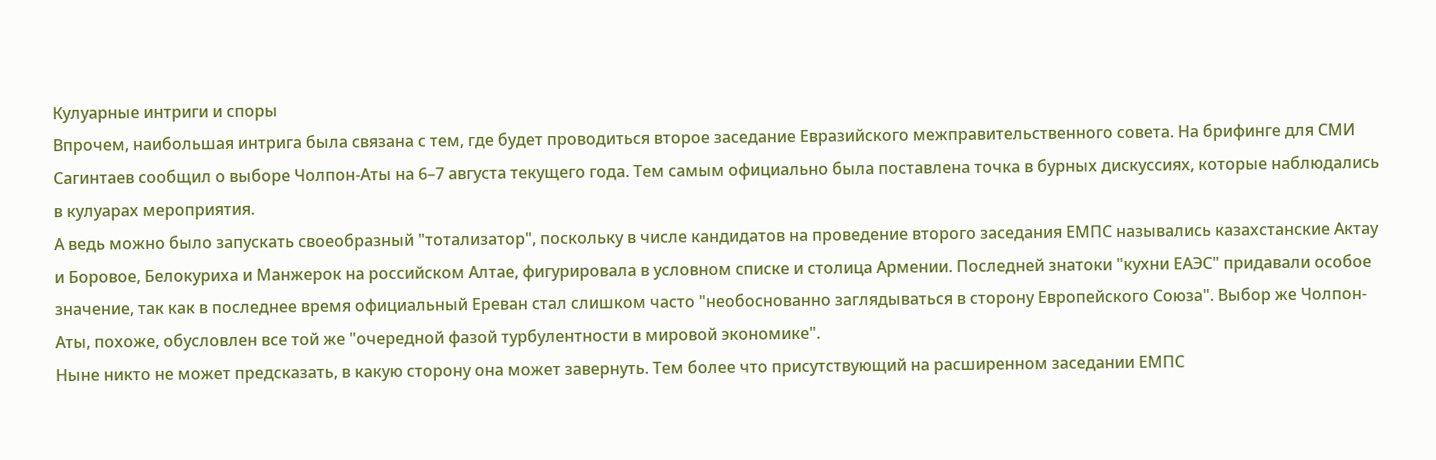Кулуарные интриги и споры
Впрочем, наибольшая интрига была связана с тем, где будет проводиться второе заседание Евразийского межправительственного совета. На брифинге для СМИ Сагинтаев сообщил о выборе Чолпон-Аты на 6–7 августа текущего года. Тем самым официально была поставлена точка в бурных дискуссиях, которые наблюдались в кулуарах мероприятия.
А ведь можно было запускать своеобразный "тотализатор", поскольку в числе кандидатов на проведение второго заседания ЕМПС назывались казахстанские Актау и Боровое, Белокуриха и Манжерок на российском Алтае, фигурировала в условном списке и столица Армении. Последней знатоки "кухни ЕАЭС" придавали особое значение, так как в последнее время официальный Ереван стал слишком часто "необоснованно заглядываться в сторону Европейского Союза". Выбор же Чолпон-Аты, похоже, обусловлен все той же "очередной фазой турбулентности в мировой экономике".
Ныне никто не может предсказать, в какую сторону она может завернуть. Тем более что присутствующий на расширенном заседании ЕМПС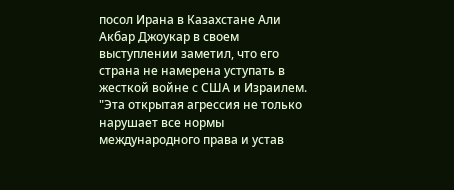посол Ирана в Казахстане Али Акбар Джоукар в своем выступлении заметил, что его страна не намерена уступать в жесткой войне с США и Израилем.
"Эта открытая агрессия не только нарушает все нормы международного права и устав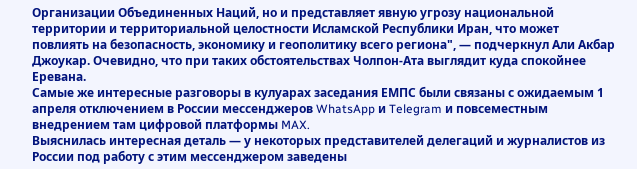Организации Объединенных Наций, но и представляет явную угрозу национальной территории и территориальной целостности Исламской Республики Иран, что может повлиять на безопасность, экономику и геополитику всего региона", — подчеркнул Али Акбар Джоукар. Очевидно, что при таких обстоятельствах Чолпон-Ата выглядит куда спокойнее Еревана.
Самые же интересные разговоры в кулуарах заседания ЕМПС были связаны с ожидаемым 1 апреля отключением в России мессенджеров WhatsApp и Telegram и повсеместным внедрением там цифровой платформы MAX.
Выяснилась интересная деталь — у некоторых представителей делегаций и журналистов из России под работу с этим мессенджером заведены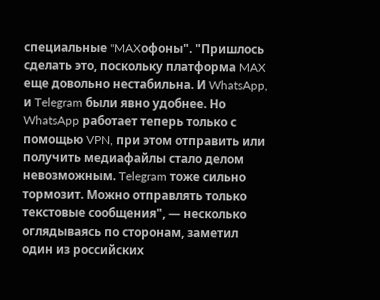специальные "MAXофоны". "Пришлось сделать это, поскольку платформа MAX еще довольно нестабильна. И WhatsApp, и Telegram были явно удобнее. Но WhatsApp работает теперь только с помощью VPN, при этом отправить или получить медиафайлы стало делом невозможным. Telegram тоже сильно тормозит. Можно отправлять только текстовые сообщения", — несколько оглядываясь по сторонам, заметил один из российских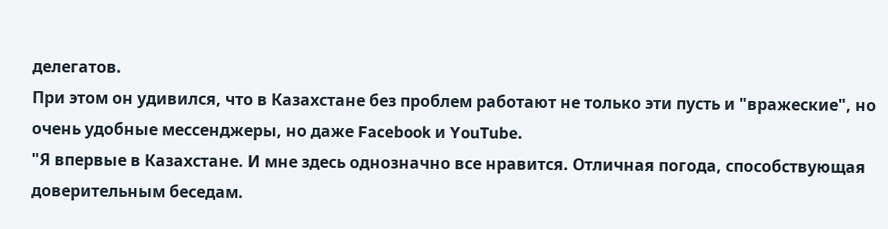делегатов.
При этом он удивился, что в Казахстане без проблем работают не только эти пусть и "вражеские", но очень удобные мессенджеры, но даже Facebook и YouTube.
"Я впервые в Казахстане. И мне здесь однозначно все нравится. Отличная погода, способствующая доверительным беседам.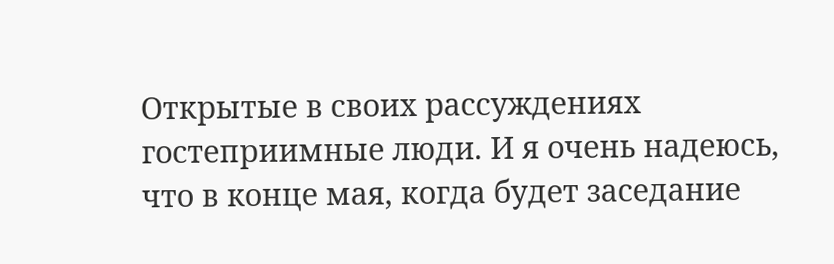Открытые в своих рассуждениях гостеприимные люди. И я очень надеюсь, что в конце мая, когда будет заседание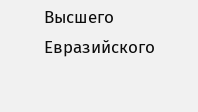Высшего Евразийского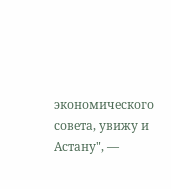экономического совета, увижу и Астану", —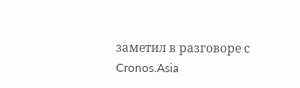заметил в разговоре с Cronos.Asia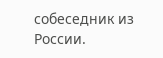собеседник из России.